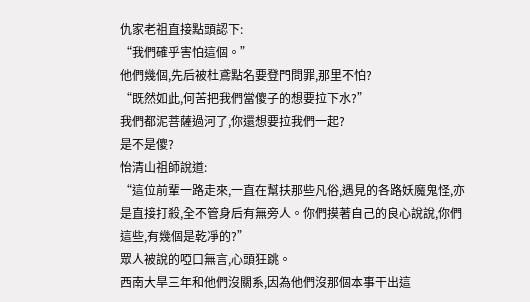仇家老祖直接點頭認下:
“我們確乎害怕這個。”
他們幾個,先后被杜鳶點名要登門問罪,那里不怕?
“既然如此,何苦把我們當傻子的想要拉下水?”
我們都泥菩薩過河了,你還想要拉我們一起?
是不是傻?
怡清山祖師說道:
“這位前輩一路走來,一直在幫扶那些凡俗,遇見的各路妖魔鬼怪,亦是直接打殺,全不管身后有無旁人。你們摸著自己的良心說說,你們這些,有幾個是乾凈的?”
眾人被說的啞口無言,心頭狂跳。
西南大旱三年和他們沒關系,因為他們沒那個本事干出這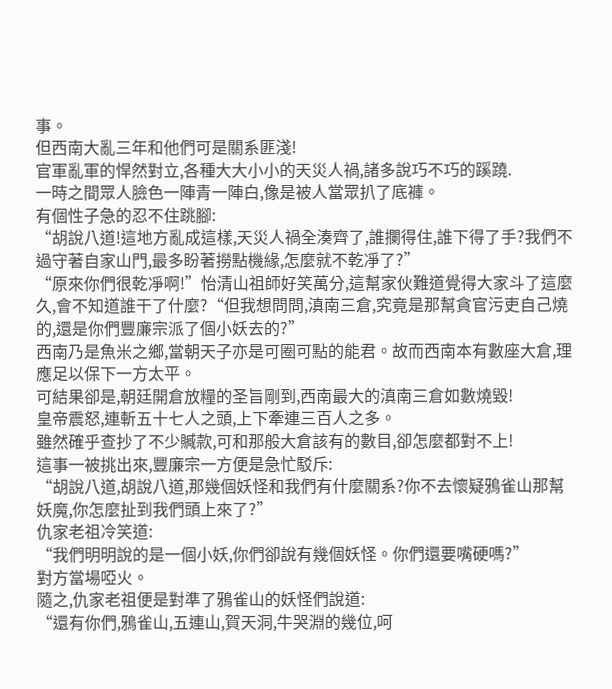事。
但西南大亂三年和他們可是關系匪淺!
官軍亂軍的悍然對立,各種大大小小的天災人禍,諸多說巧不巧的蹊蹺.
一時之間眾人臉色一陣青一陣白,像是被人當眾扒了底褲。
有個性子急的忍不住跳腳:
“胡說八道!這地方亂成這樣,天災人禍全湊齊了,誰攔得住,誰下得了手?我們不過守著自家山門,最多盼著撈點機緣,怎麼就不乾凈了?”
“原來你們很乾凈啊!”怡清山祖師好笑萬分,這幫家伙難道覺得大家斗了這麼久,會不知道誰干了什麼?“但我想問問,滇南三倉,究竟是那幫貪官污吏自己燒的,還是你們豐廉宗派了個小妖去的?”
西南乃是魚米之鄉,當朝天子亦是可圈可點的能君。故而西南本有數座大倉,理應足以保下一方太平。
可結果卻是,朝廷開倉放糧的圣旨剛到,西南最大的滇南三倉如數燒毀!
皇帝震怒,連斬五十七人之頭,上下牽連三百人之多。
雖然確乎查抄了不少贓款,可和那般大倉該有的數目,卻怎麼都對不上!
這事一被挑出來,豐廉宗一方便是急忙駁斥:
“胡說八道,胡說八道,那幾個妖怪和我們有什麼關系?你不去懷疑鴉雀山那幫妖魔,你怎麼扯到我們頭上來了?”
仇家老祖冷笑道:
“我們明明說的是一個小妖,你們卻說有幾個妖怪。你們還要嘴硬嗎?”
對方當場啞火。
隨之,仇家老祖便是對準了鴉雀山的妖怪們說道:
“還有你們,鴉雀山,五連山,賀天洞,牛哭淵的幾位,呵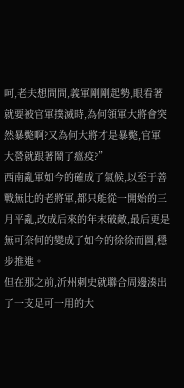呵,老夫想問問,義軍剛剛起勢,眼看著就要被官軍撲滅時,為何領軍大將會突然暴斃啊?又為何大將才是暴斃,官軍大營就跟著鬧了瘟疫?”
西南亂軍如今的確成了氣候,以至于善戰無比的老將軍,都只能從一開始的三月平亂,改成后來的年末破敵,最后更是無可奈何的變成了如今的徐徐而圖,穩步推進。
但在那之前,沂州刺史就聯合周邊湊出了一支足可一用的大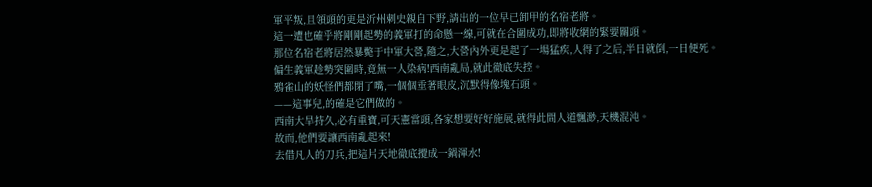軍平叛,且領頭的更是沂州刺史親自下野,請出的一位早已卸甲的名宿老將。
這一遭也確乎將剛剛起勢的義軍打的命懸一線,可就在合圍成功,即將收網的緊要關頭。
那位名宿老將居然暴斃于中軍大營,隨之,大營內外更是起了一場猛疾,人得了之后,半日就倒,一日便死。
偏生義軍趁勢突圍時,竟無一人染病!西南亂局,就此徹底失控。
鴉雀山的妖怪們都閉了嘴,一個個垂著眼皮,沉默得像塊石頭。
——這事兒,的確是它們做的。
西南大旱持久,必有重寶,可天憲當頭,各家想要好好施展,就得此間人道飄渺,天機混沌。
故而,他們要讓西南亂起來!
去借凡人的刀兵,把這片天地徹底攪成一鍋渾水!